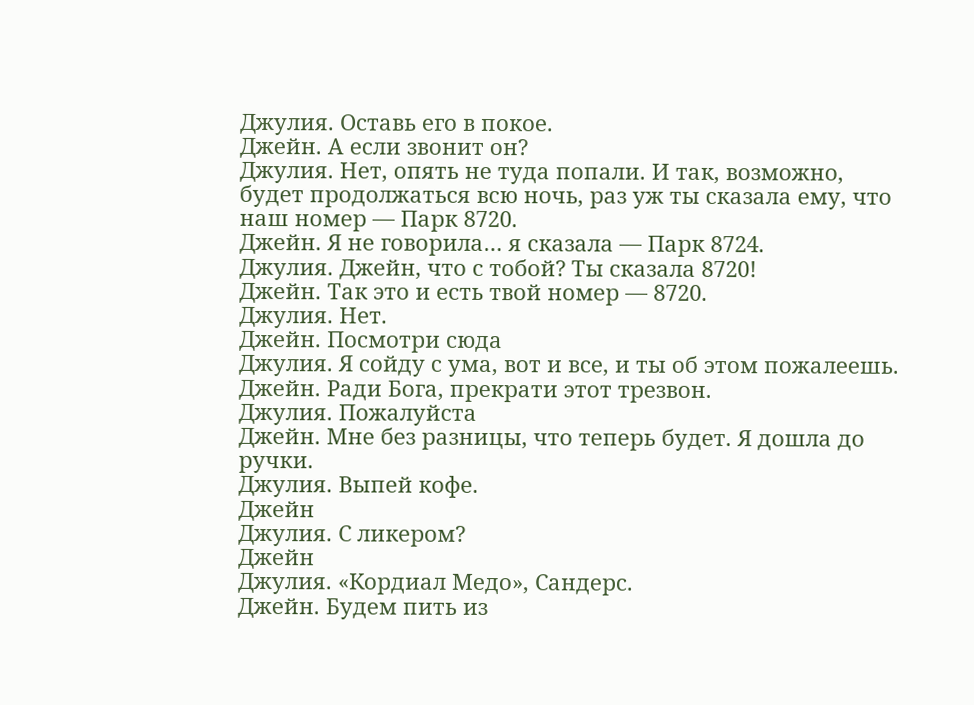Джулия. Оставь его в покое.
Джейн. А если звонит он?
Джулия. Нет, опять не туда попали. И так, возможно, будет продолжаться всю ночь, раз уж ты сказала ему, что наш номер — Парк 8720.
Джейн. Я не говорила… я сказала — Парк 8724.
Джулия. Джейн, что с тобой? Ты сказала 8720!
Джейн. Так это и есть твой номер — 8720.
Джулия. Нет.
Джейн. Посмотри сюда
Джулия. Я сойду с ума, вот и все, и ты об этом пожалеешь.
Джейн. Ради Бога, прекрати этот трезвон.
Джулия. Пожалуйста
Джейн. Мне без разницы, что теперь будет. Я дошла до ручки.
Джулия. Выпей кофе.
Джейн
Джулия. С ликером?
Джейн
Джулия. «Кордиал Медо», Сандерс.
Джейн. Будем пить из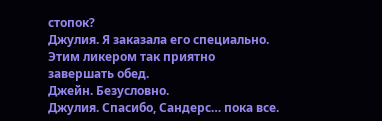стопок?
Джулия. Я заказала его специально. Этим ликером так приятно завершать обед.
Джейн. Безусловно.
Джулия. Спасибо, Сандерс… пока все.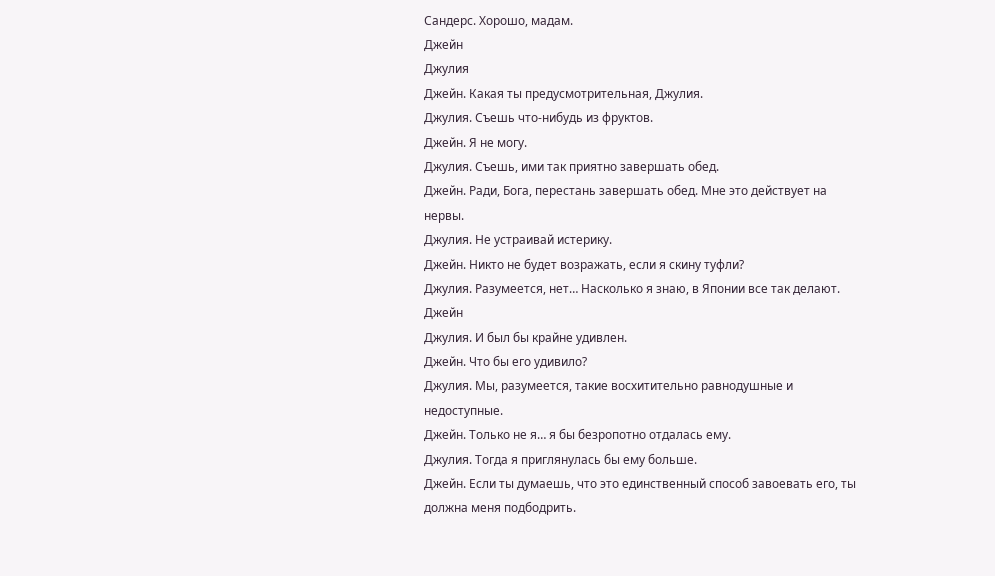Сандерс. Хорошо, мадам.
Джейн
Джулия
Джейн. Какая ты предусмотрительная, Джулия.
Джулия. Съешь что-нибудь из фруктов.
Джейн. Я не могу.
Джулия. Съешь, ими так приятно завершать обед.
Джейн. Ради, Бога, перестань завершать обед. Мне это действует на нервы.
Джулия. Не устраивай истерику.
Джейн. Никто не будет возражать, если я скину туфли?
Джулия. Разумеется, нет… Насколько я знаю, в Японии все так делают.
Джейн
Джулия. И был бы крайне удивлен.
Джейн. Что бы его удивило?
Джулия. Мы, разумеется, такие восхитительно равнодушные и недоступные.
Джейн. Только не я… я бы безропотно отдалась ему.
Джулия. Тогда я приглянулась бы ему больше.
Джейн. Если ты думаешь, что это единственный способ завоевать его, ты должна меня подбодрить.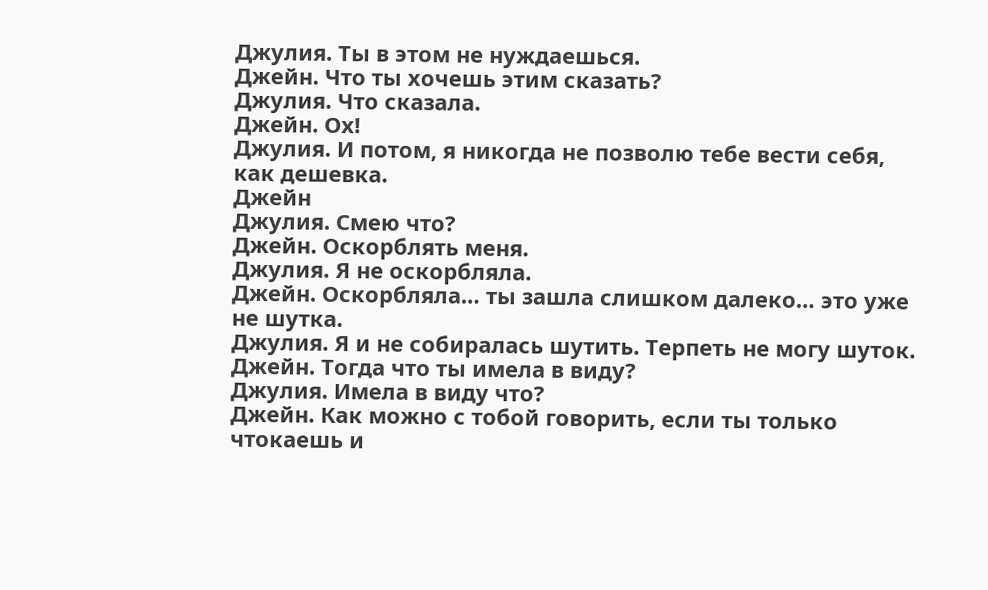Джулия. Ты в этом не нуждаешься.
Джейн. Что ты хочешь этим сказать?
Джулия. Что сказала.
Джейн. Ох!
Джулия. И потом, я никогда не позволю тебе вести себя, как дешевка.
Джейн
Джулия. Смею что?
Джейн. Оскорблять меня.
Джулия. Я не оскорбляла.
Джейн. Оскорбляла… ты зашла слишком далеко… это уже не шутка.
Джулия. Я и не собиралась шутить. Терпеть не могу шуток.
Джейн. Тогда что ты имела в виду?
Джулия. Имела в виду что?
Джейн. Как можно с тобой говорить, если ты только чтокаешь и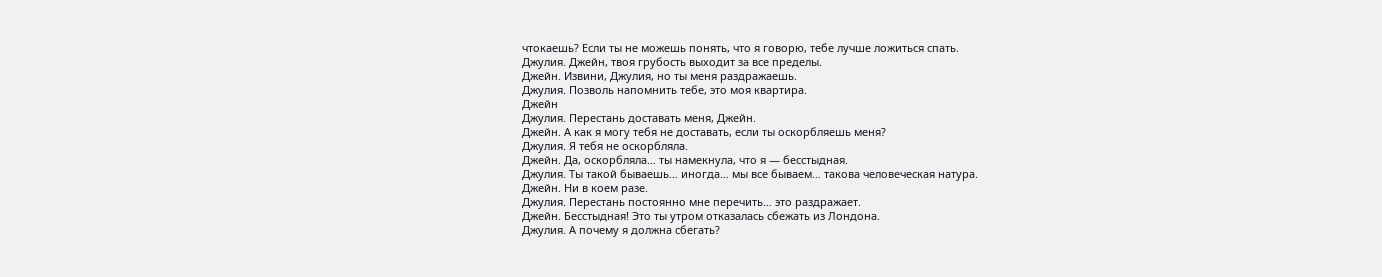чтокаешь? Если ты не можешь понять, что я говорю, тебе лучше ложиться спать.
Джулия. Джейн, твоя грубость выходит за все пределы.
Джейн. Извини, Джулия, но ты меня раздражаешь.
Джулия. Позволь напомнить тебе, это моя квартира.
Джейн
Джулия. Перестань доставать меня, Джейн.
Джейн. А как я могу тебя не доставать, если ты оскорбляешь меня?
Джулия. Я тебя не оскорбляла.
Джейн. Да, оскорбляла… ты намекнула, что я — бесстыдная.
Джулия. Ты такой бываешь… иногда… мы все бываем… такова человеческая натура.
Джейн. Ни в коем разе.
Джулия. Перестань постоянно мне перечить… это раздражает.
Джейн. Бесстыдная! Это ты утром отказалась сбежать из Лондона.
Джулия. А почему я должна сбегать?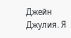Джейн
Джулия. Я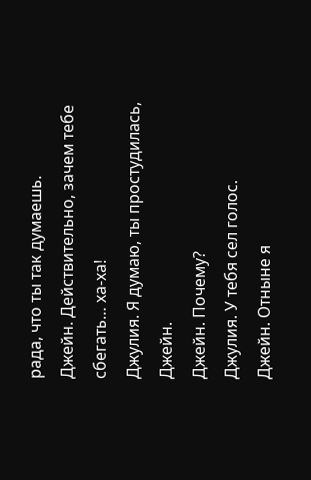рада, что ты так думаешь.
Джейн. Действительно, зачем тебе сбегать… ха-ха!
Джулия. Я думаю, ты простудилась, Джейн.
Джейн. Почему?
Джулия. У тебя сел голос.
Джейн. Отныне я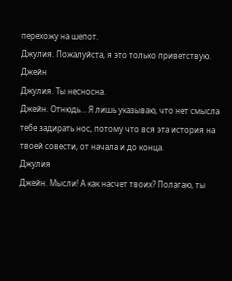перехожу на шепот.
Джулия. Пожалуйста, я это только приветствую.
Джейн
Джулия. Ты несносна.
Джейн. Отнюдь… Я лишь указываю, что нет смысла тебе задирать нос, потому что вся эта история на твоей совести, от начала и до конца.
Джулия
Джейн. Мысли! А как насчет твоих? Полагаю, ты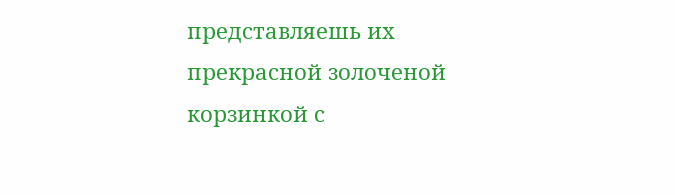представляешь их прекрасной золоченой корзинкой с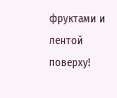фруктами и лентой поверху!